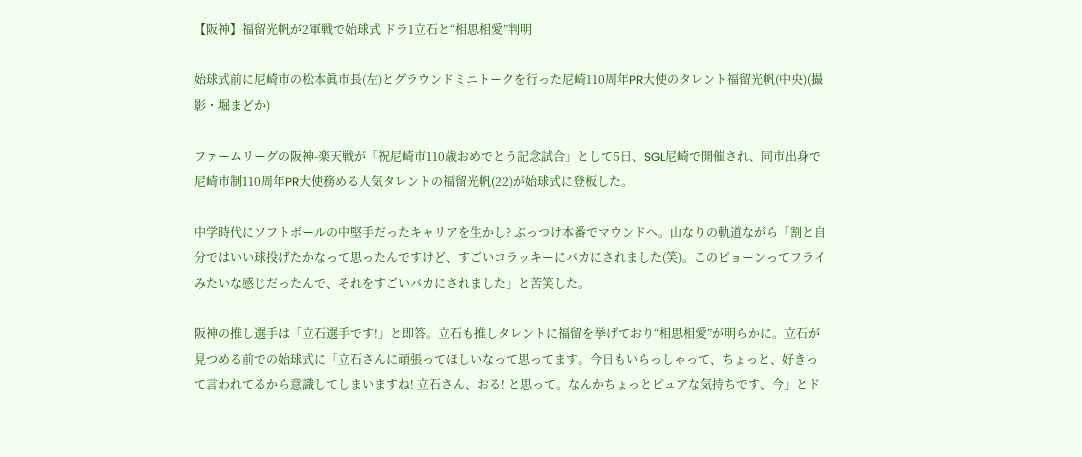【阪神】福留光帆が2軍戦で始球式 ドラ1立石と“相思相愛”判明

始球式前に尼崎市の松本眞市長(左)とグラウンドミニトークを行った尼崎110周年PR大使のタレント福留光帆(中央)(撮影・堀まどか)

ファームリーグの阪神-楽天戦が「祝尼崎市110歳おめでとう記念試合」として5日、SGL尼崎で開催され、同市出身で尼崎市制110周年PR大使務める人気タレントの福留光帆(22)が始球式に登板した。

中学時代にソフトボールの中堅手だったキャリアを生かし? ぶっつけ本番でマウンドへ。山なりの軌道ながら「割と自分ではいい球投げたかなって思ったんですけど、すごいコラッキーにバカにされました(笑)。このピョーンってフライみたいな感じだったんで、それをすごいバカにされました」と苦笑した。

阪神の推し選手は「立石選手です!」と即答。立石も推しタレントに福留を挙げており“相思相愛”が明らかに。立石が見つめる前での始球式に「立石さんに頑張ってほしいなって思ってます。今日もいらっしゃって、ちょっと、好きって言われてるから意識してしまいますね! 立石さん、おる! と思って。なんかちょっとピュアな気持ちです、今」とド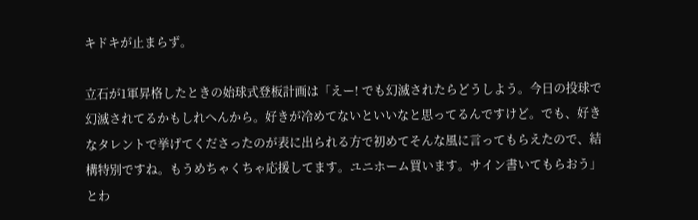キドキが止まらず。

立石が1軍昇格したときの始球式登板計画は「えー! でも幻滅されたらどうしよう。今日の投球で幻滅されてるかもしれへんから。好きが冷めてないといいなと思ってるんですけど。でも、好きなタレントで挙げてくださったのが表に出られる方で初めてそんな風に言ってもらえたので、結構特別ですね。もうめちゃくちゃ応援してます。ユニホーム買います。サイン書いてもらおう」とわ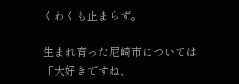くわくも止まらず。

生まれ育った尼崎市については「大好きですね、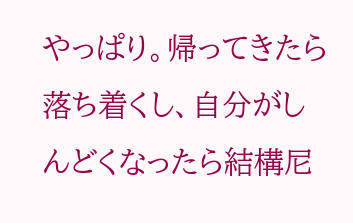やっぱり。帰ってきたら落ち着くし、自分がしんどくなったら結構尼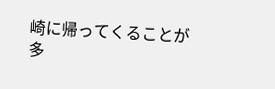崎に帰ってくることが多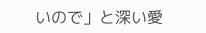いので」と深い愛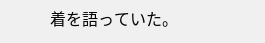着を語っていた。